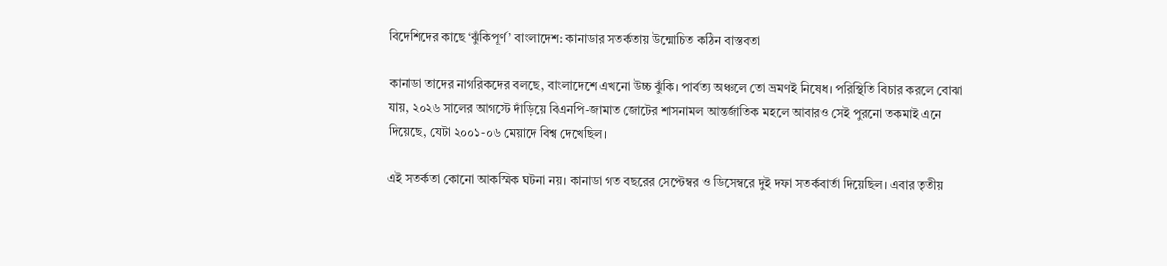বিদেশিদের কাছে ‘ঝুঁকিপূর্ণ’ বাংলাদেশ: কানাডার সতর্কতায় উন্মোচিত কঠিন বাস্তবতা

কানাডা তাদের নাগরিকদের বলছে, বাংলাদেশে এখনো উচ্চ ঝুঁকি। পার্বত্য অঞ্চলে তো ভ্রমণই নিষেধ। পরিস্থিতি বিচার করলে বোঝা যায়, ২০২৬ সালের আগস্টে দাঁড়িয়ে বিএনপি-জামাত জোটের শাসনামল আন্তর্জাতিক মহলে আবারও সেই পুরনো তকমাই এনে দিয়েছে, যেটা ২০০১-০৬ মেয়াদে বিশ্ব দেখেছিল।

এই সতর্কতা কোনো আকস্মিক ঘটনা নয়। কানাডা গত বছরের সেপ্টেম্বর ও ডিসেম্বরে দুই দফা সতর্কবার্তা দিয়েছিল। এবার তৃতীয়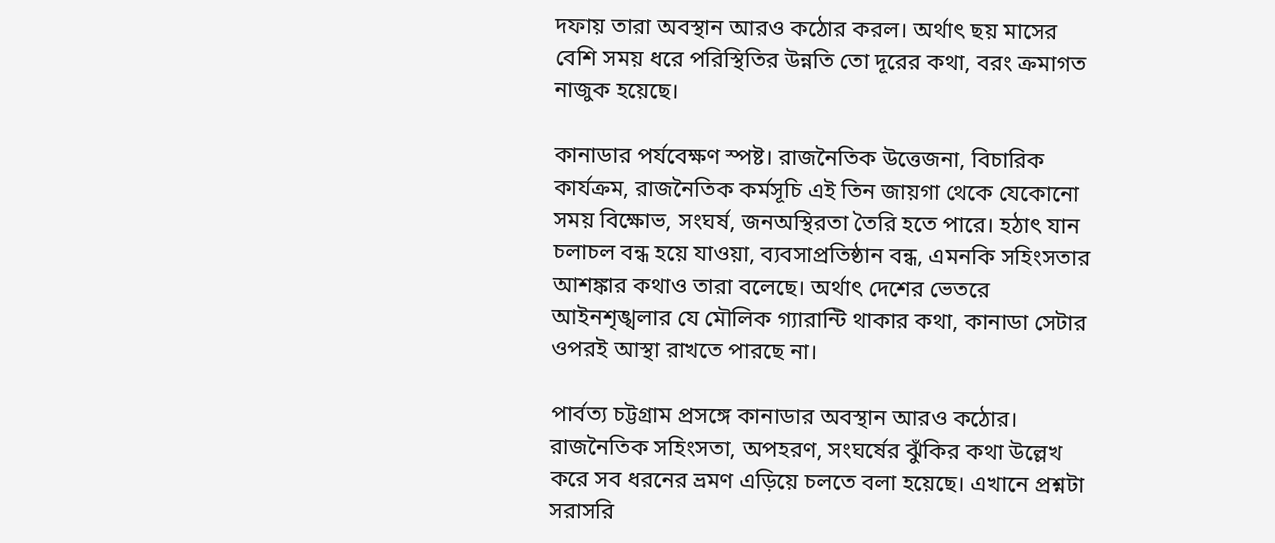দফায় তারা অবস্থান আরও কঠোর করল। অর্থাৎ ছয় মাসের বেশি সময় ধরে পরিস্থিতির উন্নতি তো দূরের কথা, বরং ক্রমাগত নাজুক হয়েছে।

কানাডার পর্যবেক্ষণ স্পষ্ট। রাজনৈতিক উত্তেজনা, বিচারিক কার্যক্রম, রাজনৈতিক কর্মসূচি এই তিন জায়গা থেকে যেকোনো সময় বিক্ষোভ, সংঘর্ষ, জনঅস্থিরতা তৈরি হতে পারে। হঠাৎ যান চলাচল বন্ধ হয়ে যাওয়া, ব্যবসাপ্রতিষ্ঠান বন্ধ, এমনকি সহিংসতার আশঙ্কার কথাও তারা বলেছে। অর্থাৎ দেশের ভেতরে আইনশৃঙ্খলার যে মৌলিক গ্যারান্টি থাকার কথা, কানাডা সেটার ওপরই আস্থা রাখতে পারছে না।

পার্বত্য চট্টগ্রাম প্রসঙ্গে কানাডার অবস্থান আরও কঠোর। রাজনৈতিক সহিংসতা, অপহরণ, সংঘর্ষের ঝুঁকির কথা উল্লেখ করে সব ধরনের ভ্রমণ এড়িয়ে চলতে বলা হয়েছে। এখানে প্রশ্নটা সরাসরি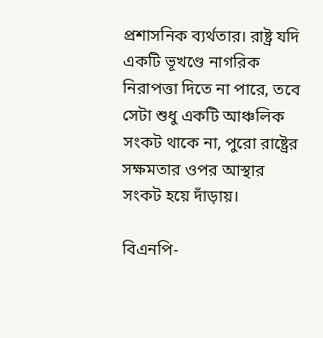প্রশাসনিক ব্যর্থতার। রাষ্ট্র যদি একটি ভূখণ্ডে নাগরিক নিরাপত্তা দিতে না পারে, তবে সেটা শুধু একটি আঞ্চলিক সংকট থাকে না, পুরো রাষ্ট্রের সক্ষমতার ওপর আস্থার সংকট হয়ে দাঁড়ায়।

বিএনপি-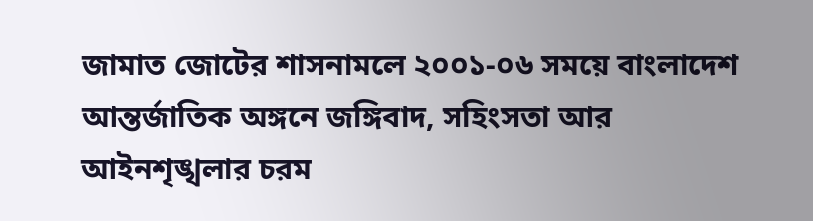জামাত জোটের শাসনামলে ২০০১-০৬ সময়ে বাংলাদেশ আন্তর্জাতিক অঙ্গনে জঙ্গিবাদ, সহিংসতা আর আইনশৃঙ্খলার চরম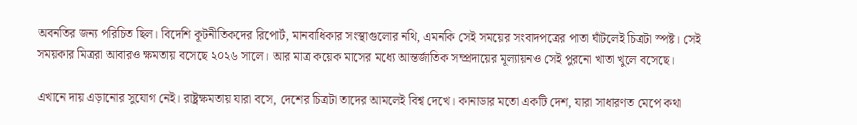অবনতির জন্য পরিচিত ছিল। বিদেশি কূটনীতিকদের রিপোর্ট, মানবাধিকার সংস্থাগুলোর নথি, এমনকি সেই সময়ের সংবাদপত্রের পাতা ঘাঁটলেই চিত্রটা স্পষ্ট। সেই সময়কার মিত্ররা আবারও ক্ষমতায় বসেছে ২০২৬ সালে। আর মাত্র কয়েক মাসের মধ্যে আন্তর্জাতিক সম্প্রদায়ের মূল্যায়নও সেই পুরনো খাতা খুলে বসেছে।

এখানে দায় এড়ানোর সুযোগ নেই। রাষ্ট্রক্ষমতায় যারা বসে, দেশের চিত্রটা তাদের আমলেই বিশ্ব দেখে। কানাডার মতো একটি দেশ, যারা সাধারণত মেপে কথা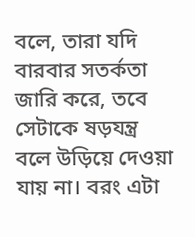বলে, তারা যদি বারবার সতর্কতা জারি করে, তবে সেটাকে ষড়যন্ত্র বলে উড়িয়ে দেওয়া যায় না। বরং এটা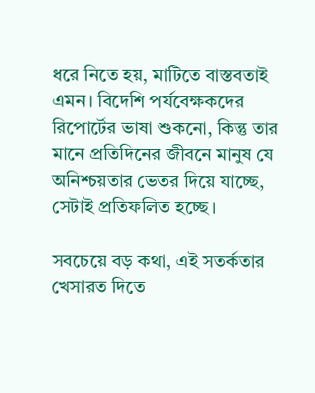ধরে নিতে হয়, মাটিতে বাস্তবতাই এমন। বিদেশি পর্যবেক্ষকদের রিপোর্টের ভাষা শুকনো, কিন্তু তার মানে প্রতিদিনের জীবনে মানুষ যে অনিশ্চয়তার ভেতর দিয়ে যাচ্ছে, সেটাই প্রতিফলিত হচ্ছে।

সবচেয়ে বড় কথা, এই সতর্কতার খেসারত দিতে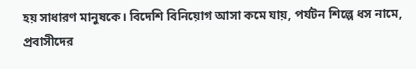হয় সাধারণ মানুষকে। বিদেশি বিনিয়োগ আসা কমে যায়, পর্যটন শিল্পে ধস নামে, প্রবাসীদের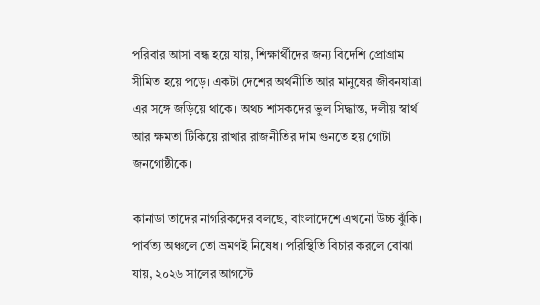পরিবার আসা বন্ধ হয়ে যায়, শিক্ষার্থীদের জন্য বিদেশি প্রোগ্রাম সীমিত হয়ে পড়ে। একটা দেশের অর্থনীতি আর মানুষের জীবনযাত্রা এর সঙ্গে জড়িয়ে থাকে। অথচ শাসকদের ভুল সিদ্ধান্ত, দলীয় স্বার্থ আর ক্ষমতা টিকিয়ে রাখার রাজনীতির দাম গুনতে হয় গোটা জনগোষ্ঠীকে।

কানাডা তাদের নাগরিকদের বলছে, বাংলাদেশে এখনো উচ্চ ঝুঁকি। পার্বত্য অঞ্চলে তো ভ্রমণই নিষেধ। পরিস্থিতি বিচার করলে বোঝা যায়, ২০২৬ সালের আগস্টে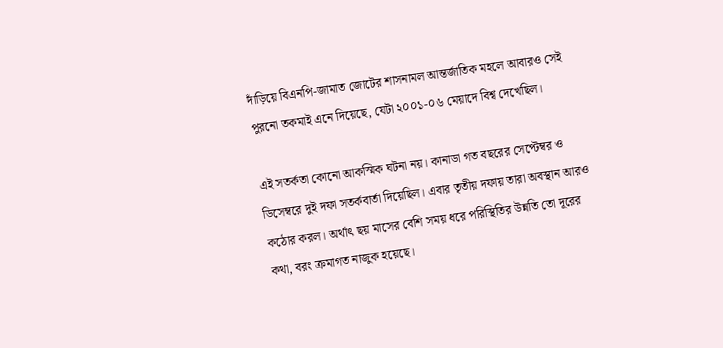দাঁড়িয়ে বিএনপি-জামাত জোটের শাসনামল আন্তর্জাতিক মহলে আবারও সেই পুরনো তকমাই এনে দিয়েছে, যেটা ২০০১-০৬ মেয়াদে বিশ্ব দেখেছিল।

এই সতর্কতা কোনো আকস্মিক ঘটনা নয়। কানাডা গত বছরের সেপ্টেম্বর ও ডিসেম্বরে দুই দফা সতর্কবার্তা দিয়েছিল। এবার তৃতীয় দফায় তারা অবস্থান আরও কঠোর করল। অর্থাৎ ছয় মাসের বেশি সময় ধরে পরিস্থিতির উন্নতি তো দূরের কথা, বরং ক্রমাগত নাজুক হয়েছে।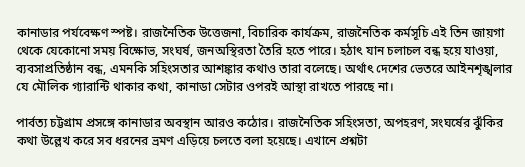কানাডার পর্যবেক্ষণ স্পষ্ট। রাজনৈতিক উত্তেজনা, বিচারিক কার্যক্রম, রাজনৈতিক কর্মসূচি এই তিন জায়গা থেকে যেকোনো সময় বিক্ষোভ, সংঘর্ষ, জনঅস্থিরতা তৈরি হতে পারে। হঠাৎ যান চলাচল বন্ধ হয়ে যাওয়া, ব্যবসাপ্রতিষ্ঠান বন্ধ, এমনকি সহিংসতার আশঙ্কার কথাও তারা বলেছে। অর্থাৎ দেশের ভেতরে আইনশৃঙ্খলার যে মৌলিক গ্যারান্টি থাকার কথা, কানাডা সেটার ওপরই আস্থা রাখতে পারছে না।

পার্বত্য চট্টগ্রাম প্রসঙ্গে কানাডার অবস্থান আরও কঠোর। রাজনৈতিক সহিংসতা, অপহরণ, সংঘর্ষের ঝুঁকির কথা উল্লেখ করে সব ধরনের ভ্রমণ এড়িয়ে চলতে বলা হয়েছে। এখানে প্রশ্নটা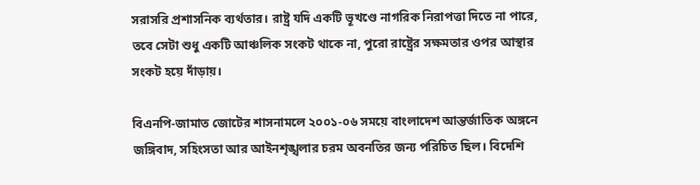সরাসরি প্রশাসনিক ব্যর্থতার। রাষ্ট্র যদি একটি ভূখণ্ডে নাগরিক নিরাপত্তা দিতে না পারে, তবে সেটা শুধু একটি আঞ্চলিক সংকট থাকে না, পুরো রাষ্ট্রের সক্ষমতার ওপর আস্থার সংকট হয়ে দাঁড়ায়।

বিএনপি-জামাত জোটের শাসনামলে ২০০১-০৬ সময়ে বাংলাদেশ আন্তর্জাতিক অঙ্গনে জঙ্গিবাদ, সহিংসতা আর আইনশৃঙ্খলার চরম অবনতির জন্য পরিচিত ছিল। বিদেশি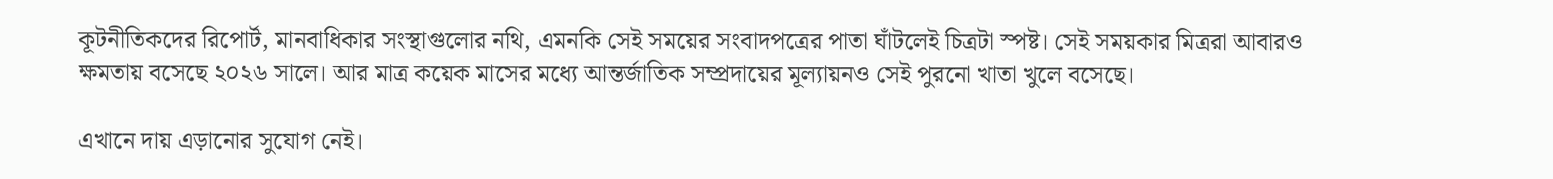কূটনীতিকদের রিপোর্ট, মানবাধিকার সংস্থাগুলোর নথি, এমনকি সেই সময়ের সংবাদপত্রের পাতা ঘাঁটলেই চিত্রটা স্পষ্ট। সেই সময়কার মিত্ররা আবারও ক্ষমতায় বসেছে ২০২৬ সালে। আর মাত্র কয়েক মাসের মধ্যে আন্তর্জাতিক সম্প্রদায়ের মূল্যায়নও সেই পুরনো খাতা খুলে বসেছে।

এখানে দায় এড়ানোর সুযোগ নেই।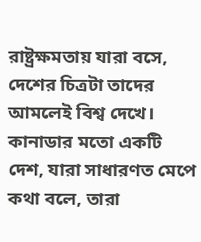রাষ্ট্রক্ষমতায় যারা বসে, দেশের চিত্রটা তাদের আমলেই বিশ্ব দেখে। কানাডার মতো একটি দেশ, যারা সাধারণত মেপে কথা বলে, তারা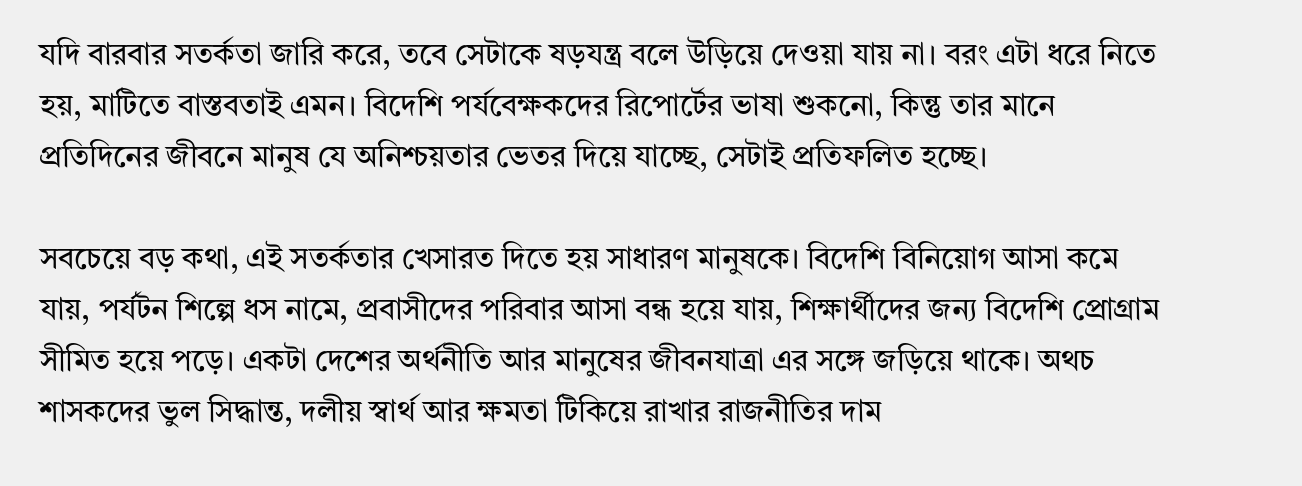যদি বারবার সতর্কতা জারি করে, তবে সেটাকে ষড়যন্ত্র বলে উড়িয়ে দেওয়া যায় না। বরং এটা ধরে নিতে হয়, মাটিতে বাস্তবতাই এমন। বিদেশি পর্যবেক্ষকদের রিপোর্টের ভাষা শুকনো, কিন্তু তার মানে প্রতিদিনের জীবনে মানুষ যে অনিশ্চয়তার ভেতর দিয়ে যাচ্ছে, সেটাই প্রতিফলিত হচ্ছে।

সবচেয়ে বড় কথা, এই সতর্কতার খেসারত দিতে হয় সাধারণ মানুষকে। বিদেশি বিনিয়োগ আসা কমে যায়, পর্যটন শিল্পে ধস নামে, প্রবাসীদের পরিবার আসা বন্ধ হয়ে যায়, শিক্ষার্থীদের জন্য বিদেশি প্রোগ্রাম সীমিত হয়ে পড়ে। একটা দেশের অর্থনীতি আর মানুষের জীবনযাত্রা এর সঙ্গে জড়িয়ে থাকে। অথচ শাসকদের ভুল সিদ্ধান্ত, দলীয় স্বার্থ আর ক্ষমতা টিকিয়ে রাখার রাজনীতির দাম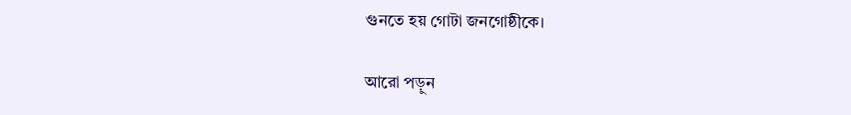গুনতে হয় গোটা জনগোষ্ঠীকে।

আরো পড়ুন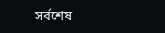সর্বশেষ